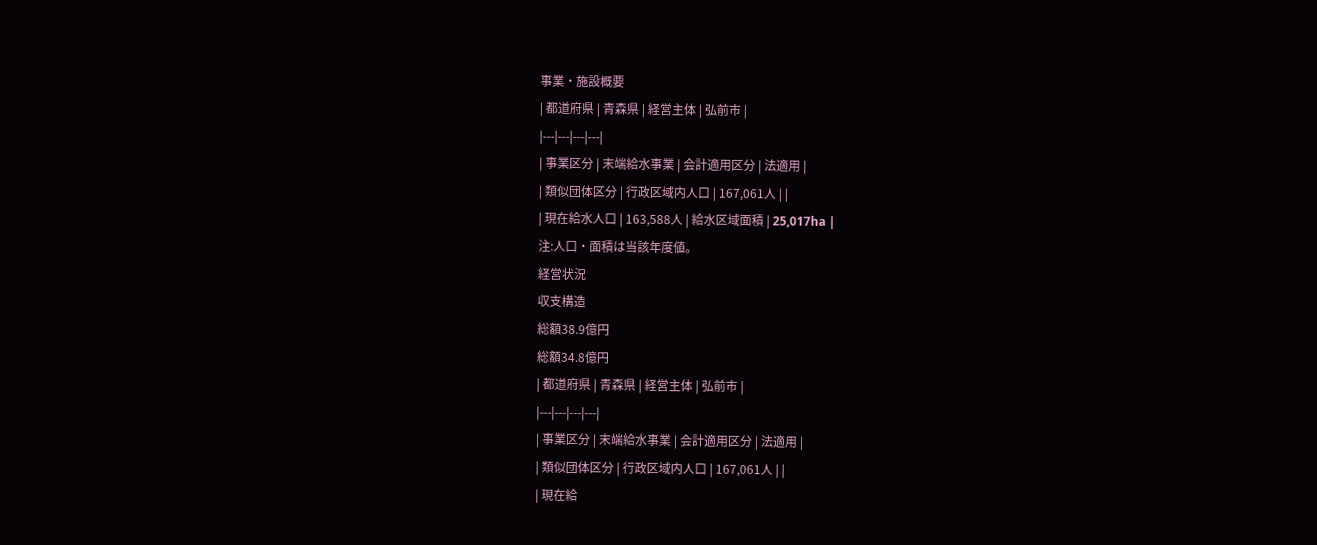事業・施設概要
| 都道府県 | 青森県 | 経営主体 | 弘前市 |
|---|---|---|---|
| 事業区分 | 末端給水事業 | 会計適用区分 | 法適用 |
| 類似団体区分 | 行政区域内人口 | 167,061人 | |
| 現在給水人口 | 163,588人 | 給水区域面積 | 25,017ha |
注:人口・面積は当該年度値。
経営状況
収支構造
総額38.9億円
総額34.8億円
| 都道府県 | 青森県 | 経営主体 | 弘前市 |
|---|---|---|---|
| 事業区分 | 末端給水事業 | 会計適用区分 | 法適用 |
| 類似団体区分 | 行政区域内人口 | 167,061人 | |
| 現在給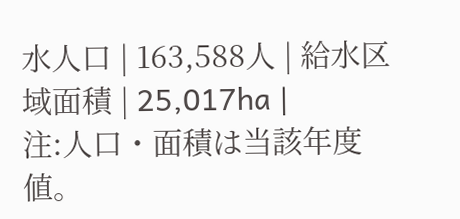水人口 | 163,588人 | 給水区域面積 | 25,017ha |
注:人口・面積は当該年度値。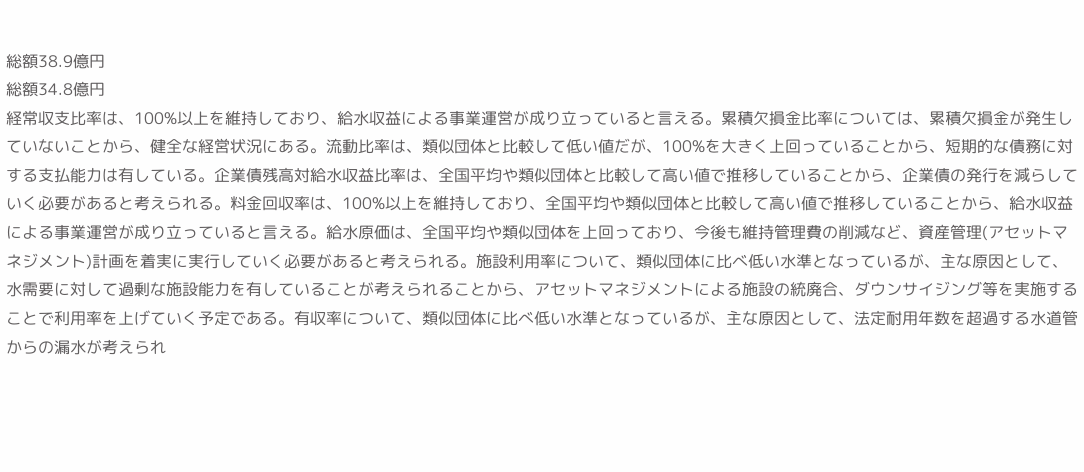総額38.9億円
総額34.8億円
経常収支比率は、100%以上を維持しており、給水収益による事業運営が成り立っていると言える。累積欠損金比率については、累積欠損金が発生していないことから、健全な経営状況にある。流動比率は、類似団体と比較して低い値だが、100%を大きく上回っていることから、短期的な債務に対する支払能力は有している。企業債残高対給水収益比率は、全国平均や類似団体と比較して高い値で推移していることから、企業債の発行を減らしていく必要があると考えられる。料金回収率は、100%以上を維持しており、全国平均や類似団体と比較して高い値で推移していることから、給水収益による事業運営が成り立っていると言える。給水原価は、全国平均や類似団体を上回っており、今後も維持管理費の削減など、資産管理(アセットマネジメント)計画を着実に実行していく必要があると考えられる。施設利用率について、類似団体に比べ低い水準となっているが、主な原因として、水需要に対して過剰な施設能力を有していることが考えられることから、アセットマネジメントによる施設の統廃合、ダウンサイジング等を実施することで利用率を上げていく予定である。有収率について、類似団体に比べ低い水準となっているが、主な原因として、法定耐用年数を超過する水道管からの漏水が考えられ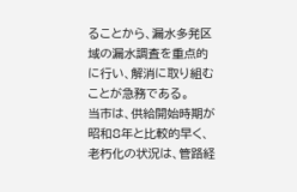ることから、漏水多発区域の漏水調査を重点的に行い、解消に取り組むことが急務である。
当市は、供給開始時期が昭和8年と比較的早く、老朽化の状況は、管路経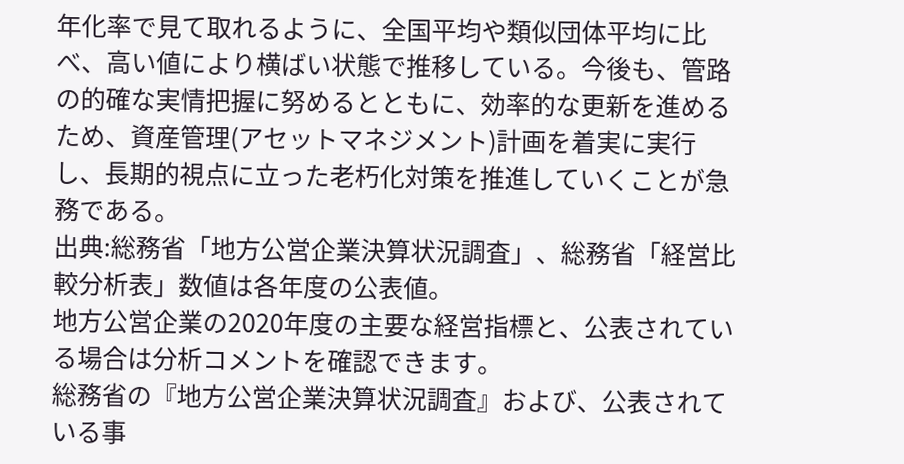年化率で見て取れるように、全国平均や類似団体平均に比べ、高い値により横ばい状態で推移している。今後も、管路の的確な実情把握に努めるとともに、効率的な更新を進めるため、資産管理(アセットマネジメント)計画を着実に実行し、長期的視点に立った老朽化対策を推進していくことが急務である。
出典:総務省「地方公営企業決算状況調査」、総務省「経営比較分析表」数値は各年度の公表値。
地方公営企業の2020年度の主要な経営指標と、公表されている場合は分析コメントを確認できます。
総務省の『地方公営企業決算状況調査』および、公表されている事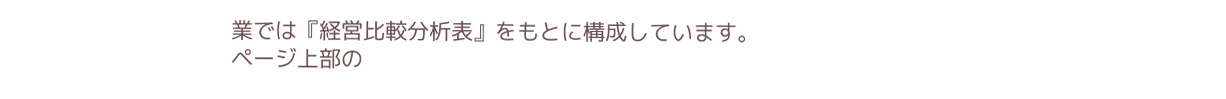業では『経営比較分析表』をもとに構成しています。
ページ上部の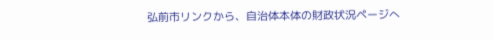弘前市リンクから、自治体本体の財政状況ページへ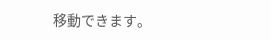移動できます。